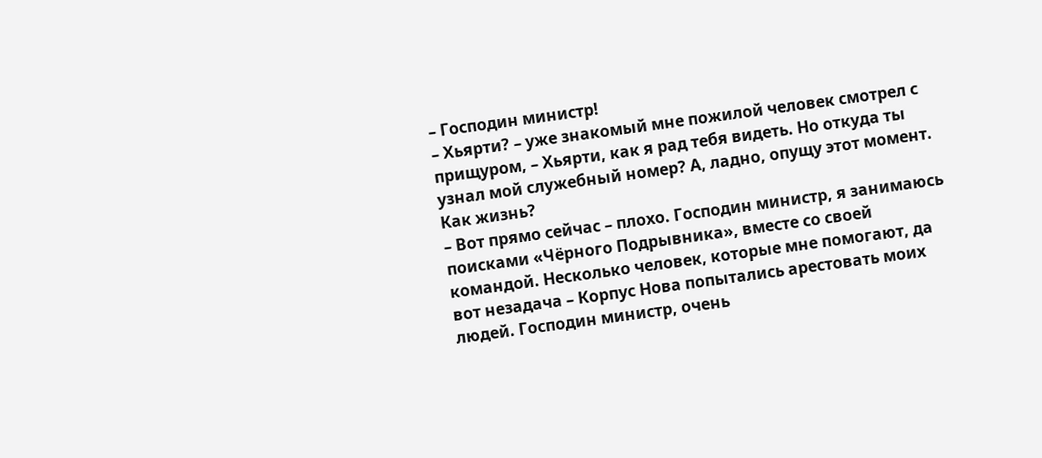– Господин министр!
– Хьярти? – уже знакомый мне пожилой человек смотрел с прищуром, – Хьярти, как я рад тебя видеть. Но откуда ты узнал мой служебный номер? А, ладно, опущу этот момент. Как жизнь?
– Вот прямо сейчас – плохо. Господин министр, я занимаюсь поисками «Чёрного Подрывника», вместе со своей командой. Несколько человек, которые мне помогают, да вот незадача – Корпус Нова попытались арестовать моих людей. Господин министр, очень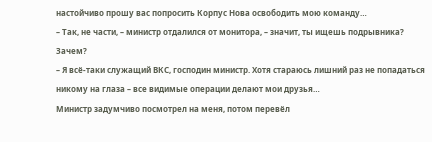настойчиво прошу вас попросить Корпус Нова освободить мою команду…
– Так, не части, – министр отдалился от монитора, – значит, ты ищешь подрывника? Зачем?
– Я всё-таки служащий ВКС, господин министр. Хотя стараюсь лишний раз не попадаться никому на глаза – все видимые операции делают мои друзья…
Министр задумчиво посмотрел на меня, потом перевёл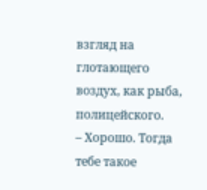взгляд на глотающего воздух, как рыба, полицейского.
– Хорошо. Тогда тебе такое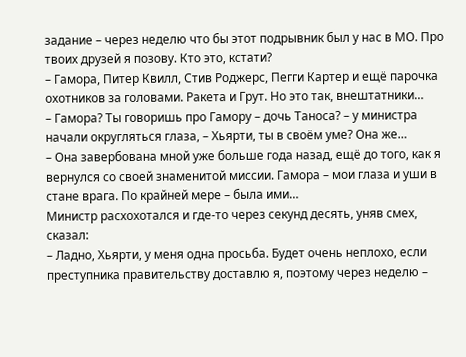задание – через неделю что бы этот подрывник был у нас в МО. Про твоих друзей я позову. Кто это, кстати?
– Гамора, Питер Квилл, Стив Роджерс, Пегги Картер и ещё парочка охотников за головами. Ракета и Грут. Но это так, внештатники…
– Гамора? Ты говоришь про Гамору – дочь Таноса? – у министра начали округляться глаза, – Хьярти, ты в своём уме? Она же…
– Она завербована мной уже больше года назад, ещё до того, как я вернулся со своей знаменитой миссии. Гамора – мои глаза и уши в стане врага. По крайней мере – была ими…
Министр расхохотался и где-то через секунд десять, уняв смех, сказал:
– Ладно, Хьярти, у меня одна просьба. Будет очень неплохо, если преступника правительству доставлю я, поэтому через неделю –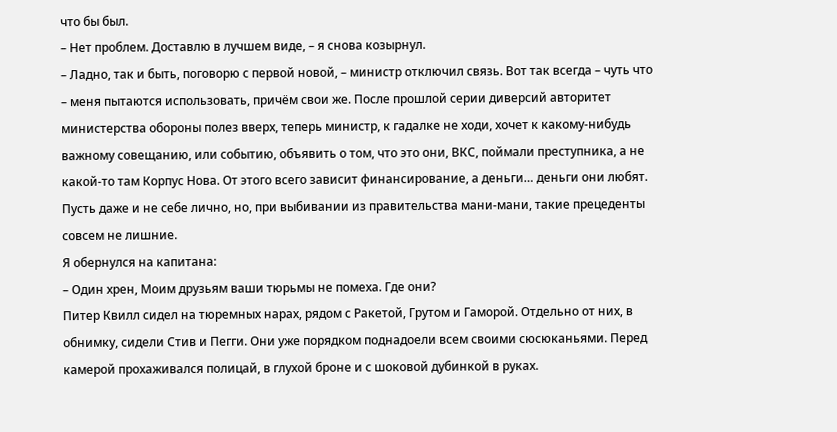что бы был.
– Нет проблем. Доставлю в лучшем виде, – я снова козырнул.
– Ладно, так и быть, поговорю с первой новой, – министр отключил связь. Вот так всегда – чуть что – меня пытаются использовать, причём свои же. После прошлой серии диверсий авторитет министерства обороны полез вверх, теперь министр, к гадалке не ходи, хочет к какому-нибудь важному совещанию, или событию, объявить о том, что это они, ВКС, поймали преступника, а не какой-то там Корпус Нова. От этого всего зависит финансирование, а деньги… деньги они любят. Пусть даже и не себе лично, но, при выбивании из правительства мани-мани, такие прецеденты совсем не лишние.
Я обернулся на капитана:
– Один хрен, Моим друзьям ваши тюрьмы не помеха. Где они?
Питер Квилл сидел на тюремных нарах, рядом с Ракетой, Грутом и Гаморой. Отдельно от них, в обнимку, сидели Стив и Пегги. Они уже порядком поднадоели всем своими сюсюканьями. Перед камерой прохаживался полицай, в глухой броне и с шоковой дубинкой в руках.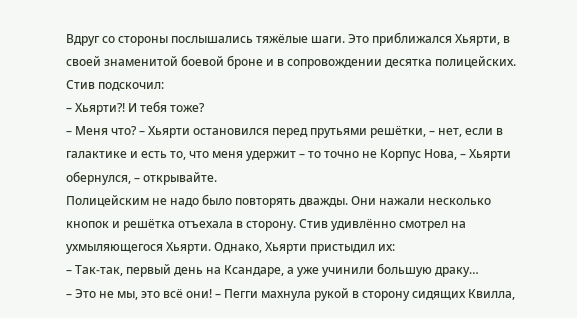Вдруг со стороны послышались тяжёлые шаги. Это приближался Хьярти, в своей знаменитой боевой броне и в сопровождении десятка полицейских. Стив подскочил:
– Хьярти?! И тебя тоже?
– Меня что? – Хьярти остановился перед прутьями решётки, – нет, если в галактике и есть то, что меня удержит – то точно не Корпус Нова, – Хьярти обернулся, – открывайте.
Полицейским не надо было повторять дважды. Они нажали несколько кнопок и решётка отъехала в сторону. Стив удивлённо смотрел на ухмыляющегося Хьярти. Однако, Хьярти пристыдил их:
– Так-так, первый день на Ксандаре, а уже учинили большую драку…
– Это не мы, это всё они! – Пегги махнула рукой в сторону сидящих Квилла,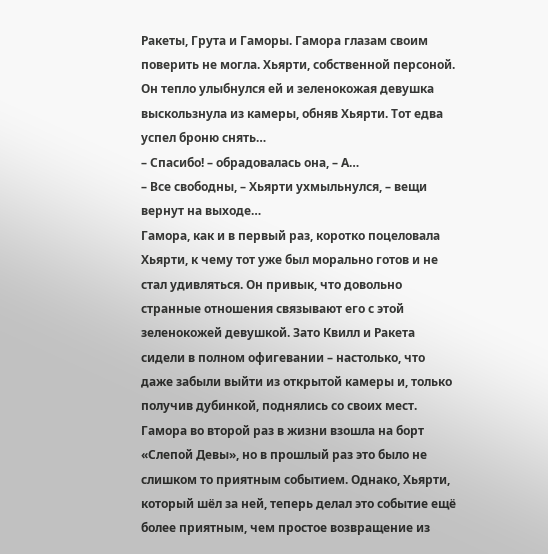Ракеты, Грута и Гаморы. Гамора глазам своим поверить не могла. Хьярти, собственной персоной. Он тепло улыбнулся ей и зеленокожая девушка выскользнула из камеры, обняв Хьярти. Тот едва успел броню снять…
– Спасибо! – обрадовалась она, – А…
– Все свободны, – Хьярти ухмыльнулся, – вещи вернут на выходе…
Гамора, как и в первый раз, коротко поцеловала Хьярти, к чему тот уже был морально готов и не стал удивляться. Он привык, что довольно странные отношения связывают его с этой зеленокожей девушкой. Зато Квилл и Ракета сидели в полном офигевании – настолько, что даже забыли выйти из открытой камеры и, только получив дубинкой, поднялись со своих мест.
Гамора во второй раз в жизни взошла на борт «Слепой Девы», но в прошлый раз это было не слишком то приятным событием. Однако, Хьярти, который шёл за ней, теперь делал это событие ещё более приятным, чем простое возвращение из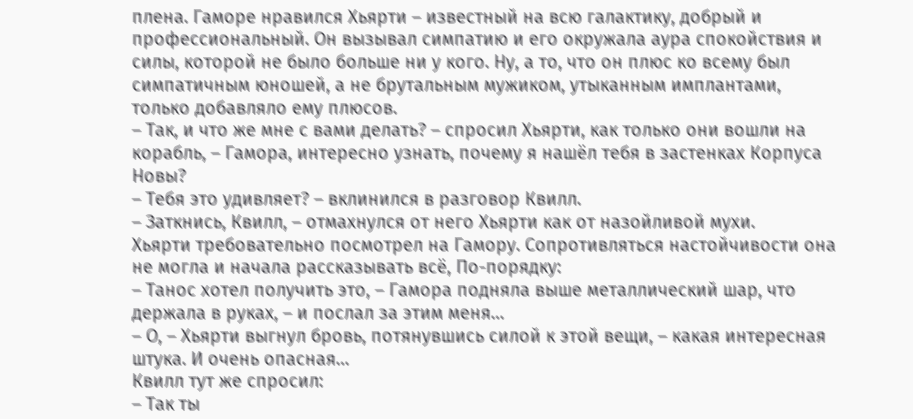плена. Гаморе нравился Хьярти – известный на всю галактику, добрый и профессиональный. Он вызывал симпатию и его окружала аура спокойствия и силы, которой не было больше ни у кого. Ну, а то, что он плюс ко всему был симпатичным юношей, а не брутальным мужиком, утыканным имплантами, только добавляло ему плюсов.
– Так, и что же мне с вами делать? – спросил Хьярти, как только они вошли на корабль, – Гамора, интересно узнать, почему я нашёл тебя в застенках Корпуса Новы?
– Тебя это удивляет? – вклинился в разговор Квилл.
– Заткнись, Квилл, – отмахнулся от него Хьярти как от назойливой мухи.
Хьярти требовательно посмотрел на Гамору. Сопротивляться настойчивости она не могла и начала рассказывать всё, По-порядку:
– Танос хотел получить это, – Гамора подняла выше металлический шар, что держала в руках, – и послал за этим меня…
– О, – Хьярти выгнул бровь, потянувшись силой к этой вещи, – какая интересная штука. И очень опасная…
Квилл тут же спросил:
– Так ты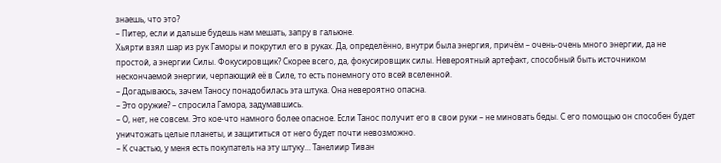знаешь, что это?
– Питер, если и дальше будешь нам мешать, запру в гальюне.
Хьярти взял шар из рук Гаморы и покрутил его в руках. Да, определённо, внутри была энергия, причём – очень-очень много энергии, да не простой, а энергии Силы. Фокусировщик? Скорее всего, да, фокусировщик силы. Невероятный артефакт, способный быть источником нескончаемой энергии, черпающий её в Силе, то есть понемногу ото всей вселенной.
– Догадываюсь, зачем Таносу понадобилась эта штука. Она невероятно опасна.
– Это оружие? – спросила Гамора, задумавшись.
– О, нет, не совсем. Это кое-что намного более опасное. Если Танос получит его в свои руки – не миновать беды. С его помощью он способен будет уничтожать целые планеты, и защититься от него будет почти невозможно.
– К счастью, у меня есть покупатель на эту штуку… Танелиир Тиван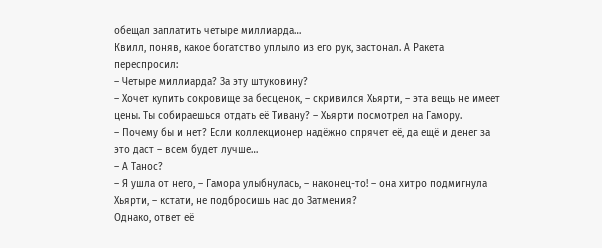обещал заплатить четыре миллиарда…
Квилл, поняв, какое богатство уплыло из его рук, застонал. А Ракета переспросил:
– Четыре миллиарда? За эту штуковину?
– Хочет купить сокровище за бесценок, – скривился Хьярти, – эта вещь не имеет цены. Ты собираешься отдать её Тивану? – Хьярти посмотрел на Гамору.
– Почему бы и нет? Если коллекционер надёжно спрячет её, да ещё и денег за это даст – всем будет лучше…
– А Танос?
– Я ушла от него, – Гамора улыбнулась, – наконец-то! – она хитро подмигнула Хьярти, – кстати, не подбросишь нас до Затмения?
Однако, ответ её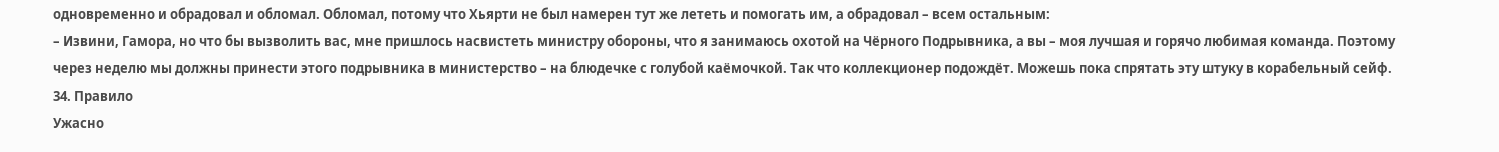одновременно и обрадовал и обломал. Обломал, потому что Хьярти не был намерен тут же лететь и помогать им, а обрадовал – всем остальным:
– Извини, Гамора, но что бы вызволить вас, мне пришлось насвистеть министру обороны, что я занимаюсь охотой на Чёрного Подрывника, а вы – моя лучшая и горячо любимая команда. Поэтому через неделю мы должны принести этого подрывника в министерство – на блюдечке с голубой каёмочкой. Так что коллекционер подождёт. Можешь пока спрятать эту штуку в корабельный сейф.
34. Правило
Ужасно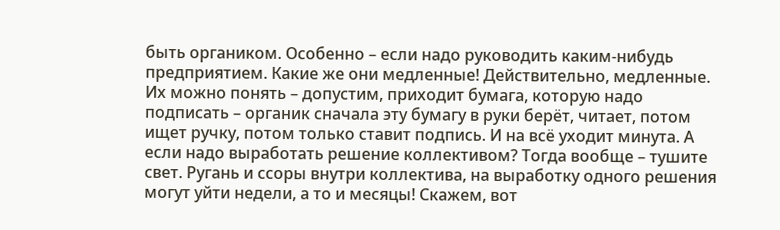быть органиком. Особенно – если надо руководить каким-нибудь предприятием. Какие же они медленные! Действительно, медленные. Их можно понять – допустим, приходит бумага, которую надо подписать – органик сначала эту бумагу в руки берёт, читает, потом ищет ручку, потом только ставит подпись. И на всё уходит минута. А если надо выработать решение коллективом? Тогда вообще – тушите свет. Ругань и ссоры внутри коллектива, на выработку одного решения могут уйти недели, а то и месяцы! Скажем, вот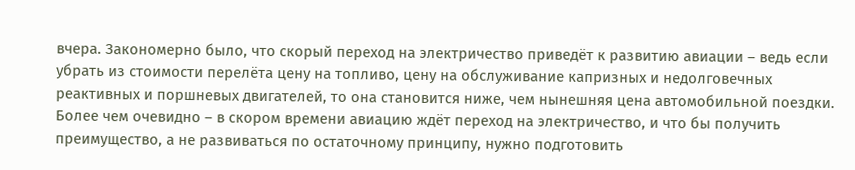вчера. Закономерно было, что скорый переход на электричество приведёт к развитию авиации – ведь если убрать из стоимости перелёта цену на топливо, цену на обслуживание капризных и недолговечных реактивных и поршневых двигателей, то она становится ниже, чем нынешняя цена автомобильной поездки. Более чем очевидно – в скором времени авиацию ждёт переход на электричество, и что бы получить преимущество, а не развиваться по остаточному принципу, нужно подготовить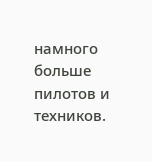намного больше пилотов и техников.